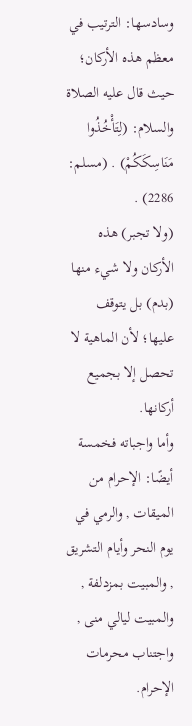وسادسها: الترتيب في معظم هذه الأركان؛ حيث قال عليه الصلاة والسلام: (لِتَأْخُذُوا مَنَاسِكَكُمْ) . (مسلم: 2286) .
(ولا تجبر) هذه الأركان ولا شيء منها (بدم) بل يتوقف عليها؛ لأن الماهية لا تحصل إلا بجميع أركانها.
وأما واجباته فخمسة أيضًا: الإحرام من الميقات , والرمي في يوم النحر وأيام التشريق , والمبيت بمزدلفة , والمبيت ليالي منى , واجتناب محرمات الإحرام.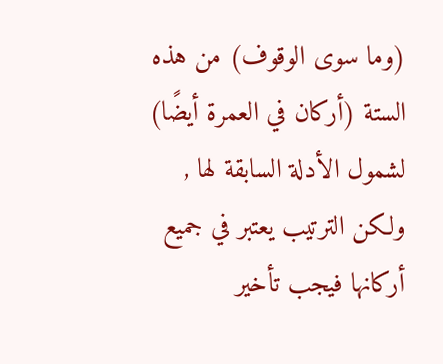(وما سوى الوقوف) من هذه الستة (أركان في العمرة أيضًا) لشمول الأدلة السابقة لها , ولكن الترتيب يعتبر في جميع أركانها فيجب تأخير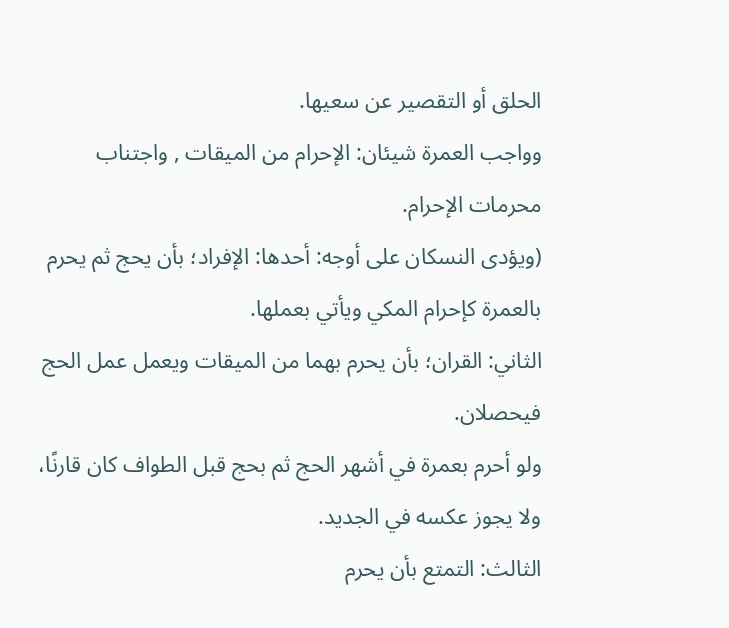الحلق أو التقصير عن سعيها.
وواجب العمرة شيئان: الإحرام من الميقات , واجتناب محرمات الإحرام.
(ويؤدى النسكان على أوجه: أحدها: الإفراد؛ بأن يحج ثم يحرم بالعمرة كإحرام المكي ويأتي بعملها.
الثاني: القران؛ بأن يحرم بهما من الميقات ويعمل عمل الحج فيحصلان.
ولو أحرم بعمرة في أشهر الحج ثم بحج قبل الطواف كان قارنًا، ولا يجوز عكسه في الجديد.
الثالث: التمتع بأن يحرم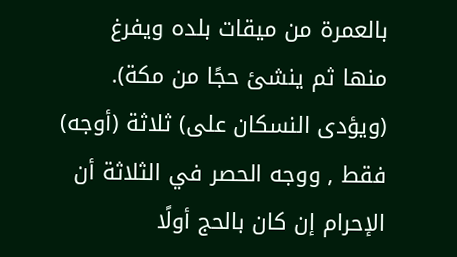بالعمرة من ميقات بلده ويفرغ منها ثم ينشئ حجًا من مكة).
(ويؤدى النسكان على) ثلاثة (أوجه) فقط , ووجه الحصر في الثلاثة أن الإحرام إن كان بالحج أولًا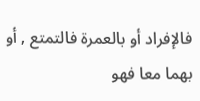فالإفراد أو بالعمرة فالتمتع , أو بهما معا فهو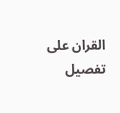القران على تفصيل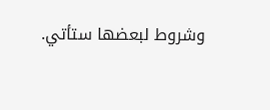وشروط لبعضها ستأتي.